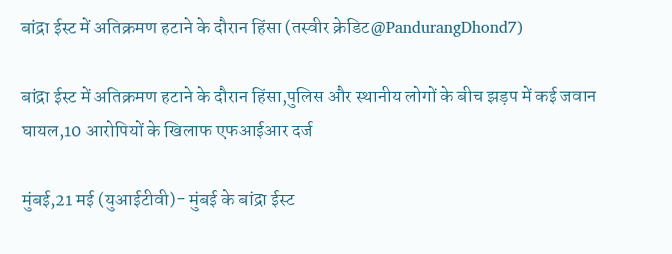बांद्रा ईस्ट में अतिक्रमण हटाने के दौरान हिंसा (तस्वीर क्रेडिट@PandurangDhond7)

बांद्रा ईस्ट में अतिक्रमण हटाने के दौरान हिंसा,पुलिस और स्थानीय लोगों के बीच झड़प में कई जवान घायल,10 आरोपियों के खिलाफ एफआईआर दर्ज

मुंबई,21 मई (युआईटीवी)- मुंबई के बांद्रा ईस्ट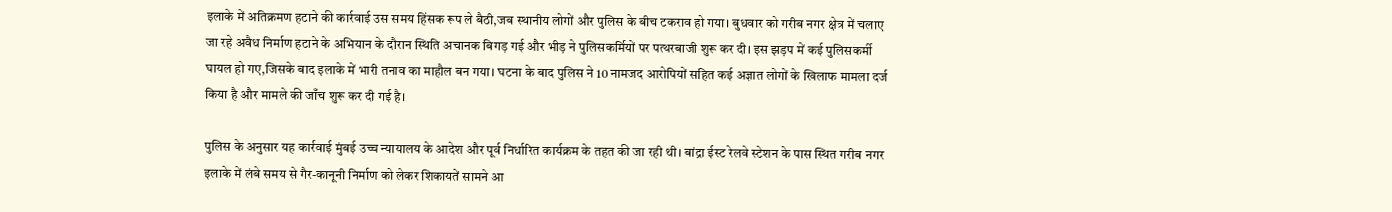इलाके में अतिक्रमण हटाने की कार्रवाई उस समय हिंसक रूप ले बैठी,जब स्थानीय लोगों और पुलिस के बीच टकराव हो गया। बुधवार को गरीब नगर क्षेत्र में चलाए जा रहे अवैध निर्माण हटाने के अभियान के दौरान स्थिति अचानक बिगड़ गई और भीड़ ने पुलिसकर्मियों पर पत्थरबाजी शुरू कर दी। इस झड़प में कई पुलिसकर्मी घायल हो गए,जिसके बाद इलाके में भारी तनाव का माहौल बन गया। घटना के बाद पुलिस ने 10 नामजद आरोपियों सहित कई अज्ञात लोगों के खिलाफ मामला दर्ज किया है और मामले की जाँच शुरू कर दी गई है।

पुलिस के अनुसार यह कार्रवाई मुंबई उच्च न्यायालय के आदेश और पूर्व निर्धारित कार्यक्रम के तहत की जा रही थी। बांद्रा ईस्ट रेलवे स्टेशन के पास स्थित गरीब नगर इलाके में लंबे समय से गैर-कानूनी निर्माण को लेकर शिकायतें सामने आ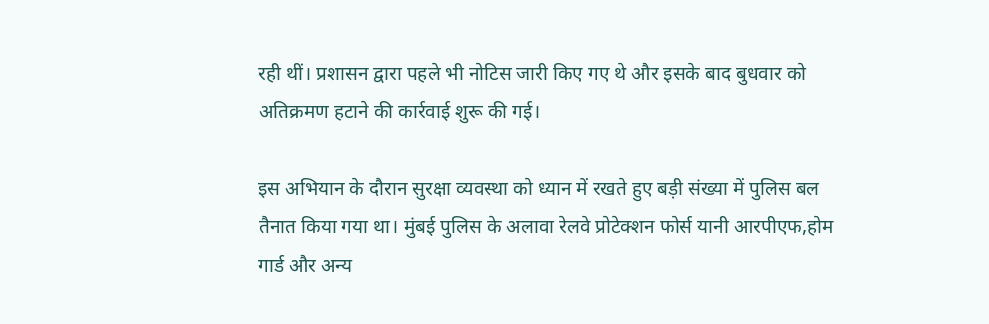रही थीं। प्रशासन द्वारा पहले भी नोटिस जारी किए गए थे और इसके बाद बुधवार को अतिक्रमण हटाने की कार्रवाई शुरू की गई।

इस अभियान के दौरान सुरक्षा व्यवस्था को ध्यान में रखते हुए बड़ी संख्या में पुलिस बल तैनात किया गया था। मुंबई पुलिस के अलावा रेलवे प्रोटेक्शन फोर्स यानी आरपीएफ,होम गार्ड और अन्य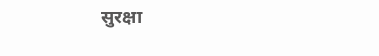सुरक्षा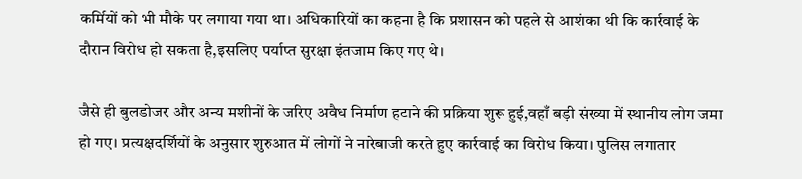कर्मियों को भी मौके पर लगाया गया था। अधिकारियों का कहना है कि प्रशासन को पहले से आशंका थी कि कार्रवाई के दौरान विरोध हो सकता है,इसलिए पर्याप्त सुरक्षा इंतजाम किए गए थे।

जैसे ही बुलडोजर और अन्य मशीनों के जरिए अवैध निर्माण हटाने की प्रक्रिया शुरू हुई,वहाँ बड़ी संख्या में स्थानीय लोग जमा हो गए। प्रत्यक्षदर्शियों के अनुसार शुरुआत में लोगों ने नारेबाजी करते हुए कार्रवाई का विरोध किया। पुलिस लगातार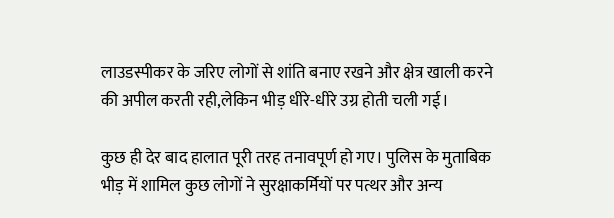लाउडस्पीकर के जरिए लोगों से शांति बनाए रखने और क्षेत्र खाली करने की अपील करती रही,लेकिन भीड़ धीरे-धीरे उग्र होती चली गई।

कुछ ही देर बाद हालात पूरी तरह तनावपूर्ण हो गए। पुलिस के मुताबिक भीड़ में शामिल कुछ लोगों ने सुरक्षाकर्मियों पर पत्थर और अन्य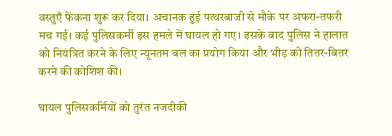वस्तुएँ फेंकना शुरू कर दिया। अचानक हुई पत्थरबाजी से मौके पर अफरा-तफरी मच गई। कई पुलिसकर्मी इस हमले में घायल हो गए। इसके बाद पुलिस ने हालात को नियंत्रित करने के लिए न्यूनतम बल का प्रयोग किया और भीड़ को तितर-बितर करने की कोशिश की।

घायल पुलिसकर्मियों को तुरंत नजदीकी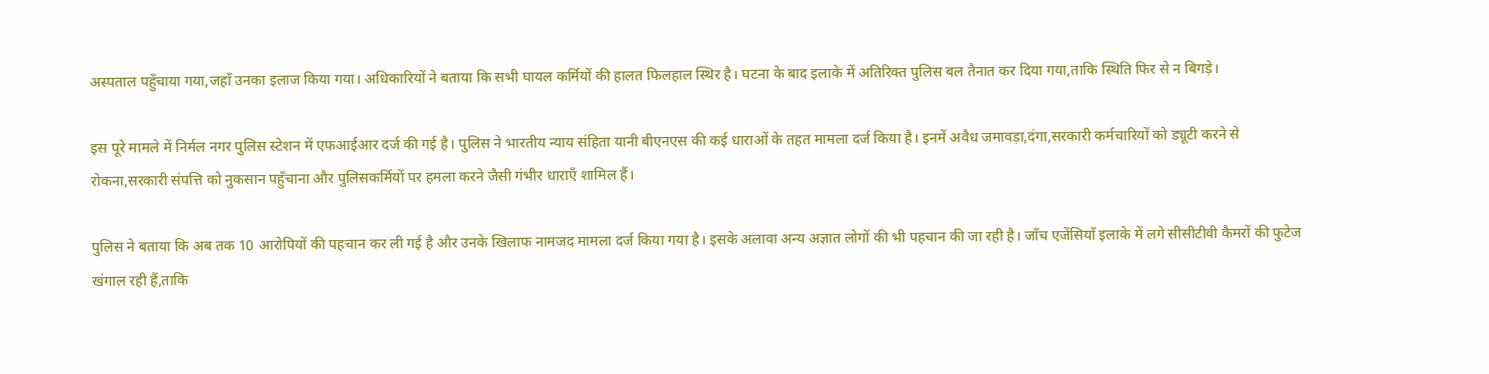अस्पताल पहुँचाया गया,जहाँ उनका इलाज किया गया। अधिकारियों ने बताया कि सभी घायल कर्मियों की हालत फिलहाल स्थिर है। घटना के बाद इलाके में अतिरिक्त पुलिस बल तैनात कर दिया गया,ताकि स्थिति फिर से न बिगड़े।

इस पूरे मामले में निर्मल नगर पुलिस स्टेशन में एफआईआर दर्ज की गई है। पुलिस ने भारतीय न्याय संहिता यानी बीएनएस की कई धाराओं के तहत मामला दर्ज किया है। इनमें अवैध जमावड़ा,दंगा,सरकारी कर्मचारियों को ड्यूटी करने से रोकना,सरकारी संपत्ति को नुकसान पहुँचाना और पुलिसकर्मियों पर हमला करने जैसी गंभीर धाराएँ शामिल हैं।

पुलिस ने बताया कि अब तक 10 आरोपियों की पहचान कर ली गई है और उनके खिलाफ नामजद मामला दर्ज किया गया है। इसके अलावा अन्य अज्ञात लोगों की भी पहचान की जा रही है। जाँच एजेंसियाँ इलाके में लगे सीसीटीवी कैमरों की फुटेज खंगाल रही हैं,ताकि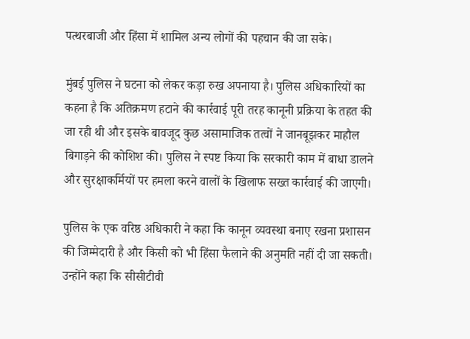पत्थरबाजी और हिंसा में शामिल अन्य लोगों की पहचान की जा सके।

मुंबई पुलिस ने घटना को लेकर कड़ा रुख अपनाया है। पुलिस अधिकारियों का कहना है कि अतिक्रमण हटाने की कार्रवाई पूरी तरह कानूनी प्रक्रिया के तहत की जा रही थी और इसके बावजूद कुछ असामाजिक तत्वों ने जानबूझकर माहौल बिगाड़ने की कोशिश की। पुलिस ने स्पष्ट किया कि सरकारी काम में बाधा डालने और सुरक्षाकर्मियों पर हमला करने वालों के खिलाफ सख्त कार्रवाई की जाएगी।

पुलिस के एक वरिष्ठ अधिकारी ने कहा कि कानून व्यवस्था बनाए रखना प्रशासन की जिम्मेदारी है और किसी को भी हिंसा फैलाने की अनुमति नहीं दी जा सकती। उन्होंने कहा कि सीसीटीवी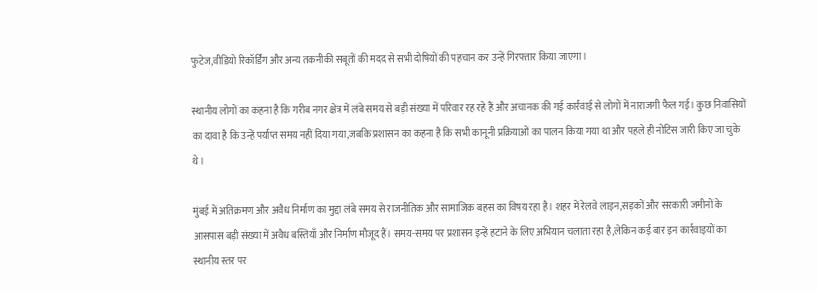फुटेज,वीडियो रिकॉर्डिंग और अन्य तकनीकी सबूतों की मदद से सभी दोषियों की पहचान कर उन्हें गिरफ्तार किया जाएगा।

स्थानीय लोगों का कहना है कि गरीब नगर क्षेत्र में लंबे समय से बड़ी संख्या में परिवार रह रहे हैं और अचानक की गई कार्रवाई से लोगों में नाराजगी फैल गई। कुछ निवासियों का दावा है कि उन्हें पर्याप्त समय नहीं दिया गया,जबकि प्रशासन का कहना है कि सभी कानूनी प्रक्रियाओं का पालन किया गया था और पहले ही नोटिस जारी किए जा चुके थे।

मुंबई में अतिक्रमण और अवैध निर्माण का मुद्दा लंबे समय से राजनीतिक और सामाजिक बहस का विषय रहा है। शहर में रेलवे लाइन,सड़कों और सरकारी जमीनों के आसपास बड़ी संख्या में अवैध बस्तियाँ और निर्माण मौजूद हैं। समय-समय पर प्रशासन इन्हें हटाने के लिए अभियान चलाता रहा है,लेकिन कई बार इन कार्रवाइयों का स्थानीय स्तर पर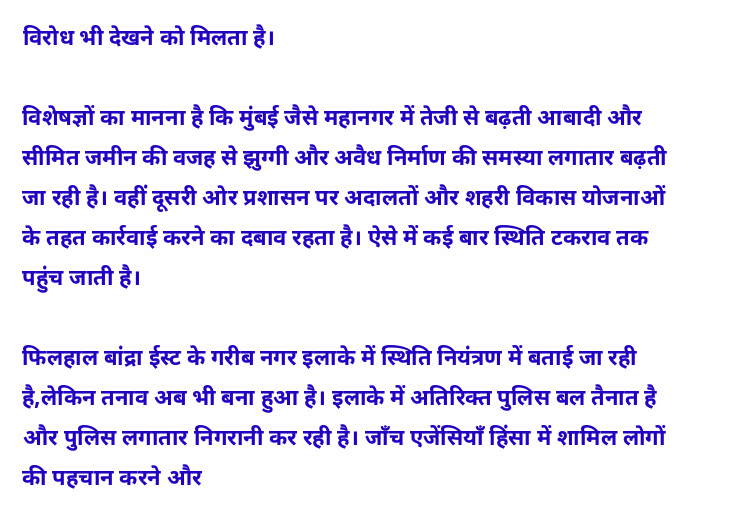विरोध भी देखने को मिलता है।

विशेषज्ञों का मानना है कि मुंबई जैसे महानगर में तेजी से बढ़ती आबादी और सीमित जमीन की वजह से झुग्गी और अवैध निर्माण की समस्या लगातार बढ़ती जा रही है। वहीं दूसरी ओर प्रशासन पर अदालतों और शहरी विकास योजनाओं के तहत कार्रवाई करने का दबाव रहता है। ऐसे में कई बार स्थिति टकराव तक पहुंच जाती है।

फिलहाल बांद्रा ईस्ट के गरीब नगर इलाके में स्थिति नियंत्रण में बताई जा रही है,लेकिन तनाव अब भी बना हुआ है। इलाके में अतिरिक्त पुलिस बल तैनात है और पुलिस लगातार निगरानी कर रही है। जाँच एजेंसियाँ हिंसा में शामिल लोगों की पहचान करने और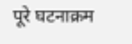पूरे घटनाक्रम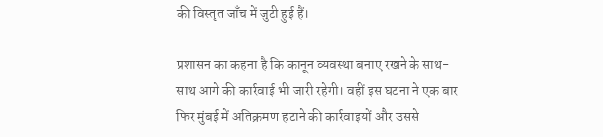की विस्तृत जाँच में जुटी हुई हैं।

प्रशासन का कहना है कि कानून व्यवस्था बनाए रखने के साथ-साथ आगे की कार्रवाई भी जारी रहेगी। वहीं इस घटना ने एक बार फिर मुंबई में अतिक्रमण हटाने की कार्रवाइयों और उससे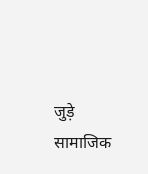जुड़े सामाजिक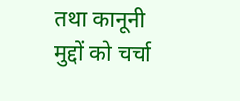तथा कानूनी मुद्दों को चर्चा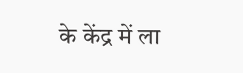के केंद्र में ला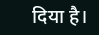दिया है।